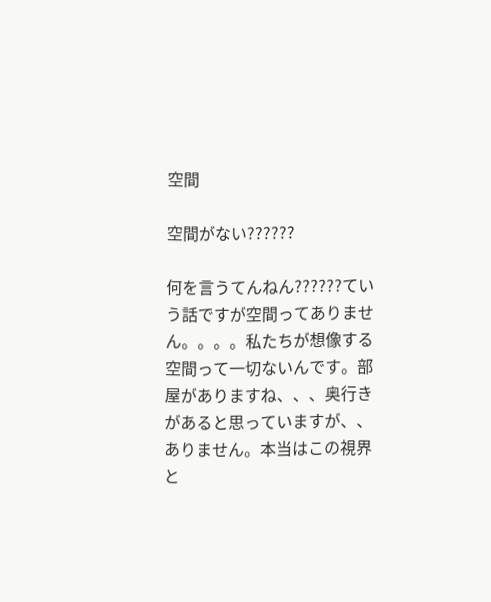空間

空間がない??????

何を言うてんねん??????ていう話ですが空間ってありません。。。。私たちが想像する空間って一切ないんです。部屋がありますね、、、奥行きがあると思っていますが、、ありません。本当はこの視界と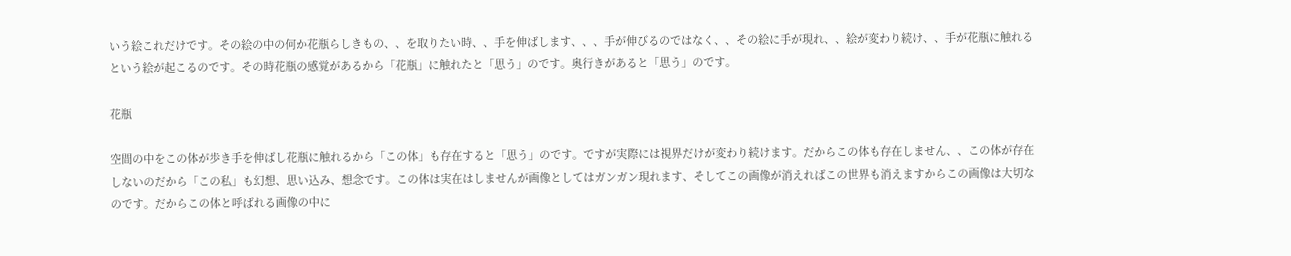いう絵これだけです。その絵の中の何か花瓶らしきもの、、を取りたい時、、手を伸ばします、、、手が伸びるのではなく、、その絵に手が現れ、、絵が変わり続け、、手が花瓶に触れるという絵が起こるのです。その時花瓶の感覚があるから「花瓶」に触れたと「思う」のです。奥行きがあると「思う」のです。

花瓶

空間の中をこの体が歩き手を伸ばし花瓶に触れるから「この体」も存在すると「思う」のです。ですが実際には視界だけが変わり続けます。だからこの体も存在しません、、この体が存在しないのだから「この私」も幻想、思い込み、想念です。この体は実在はしませんが画像としてはガンガン現れます、そしてこの画像が消えればこの世界も消えますからこの画像は大切なのです。だからこの体と呼ばれる画像の中に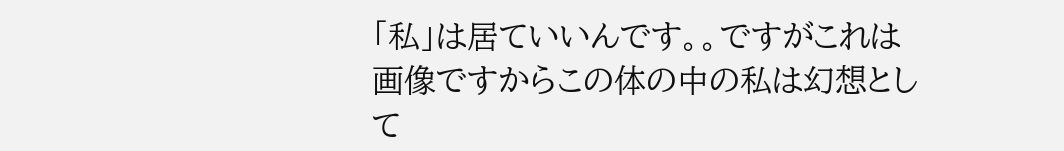「私」は居ていいんです。。ですがこれは画像ですからこの体の中の私は幻想として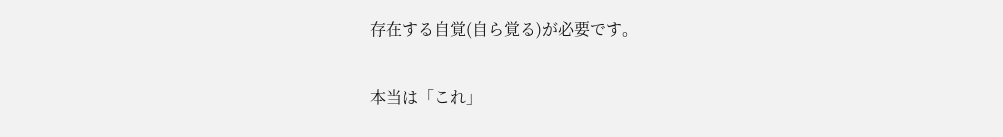存在する自覚(自ら覚る)が必要です。

本当は「これ」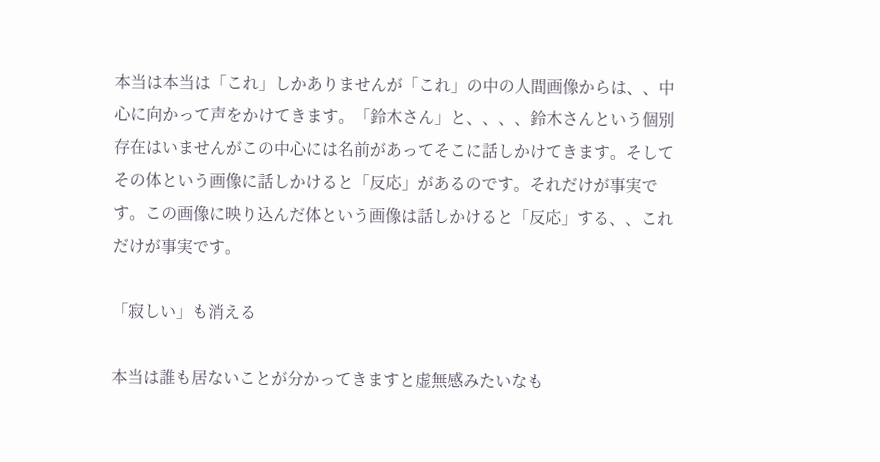本当は本当は「これ」しかありませんが「これ」の中の人間画像からは、、中心に向かって声をかけてきます。「鈴木さん」と、、、、鈴木さんという個別存在はいませんがこの中心には名前があってそこに話しかけてきます。そしてその体という画像に話しかけると「反応」があるのです。それだけが事実です。この画像に映り込んだ体という画像は話しかけると「反応」する、、これだけが事実です。

「寂しい」も消える

本当は誰も居ないことが分かってきますと虚無感みたいなも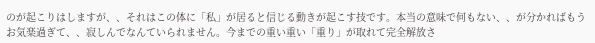のが起こりはしますが、、それはこの体に「私」が居ると信じる動きが起こす技です。本当の意味で何もない、、が分かればもうお気楽過ぎて、、寂しんでなんていられません。今までの重い重い「重り」が取れて完全解放さ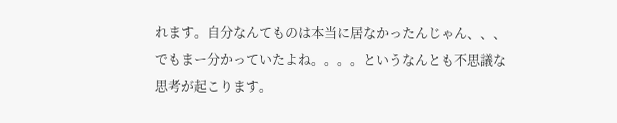れます。自分なんてものは本当に居なかったんじゃん、、、でもまー分かっていたよね。。。。というなんとも不思議な思考が起こります。